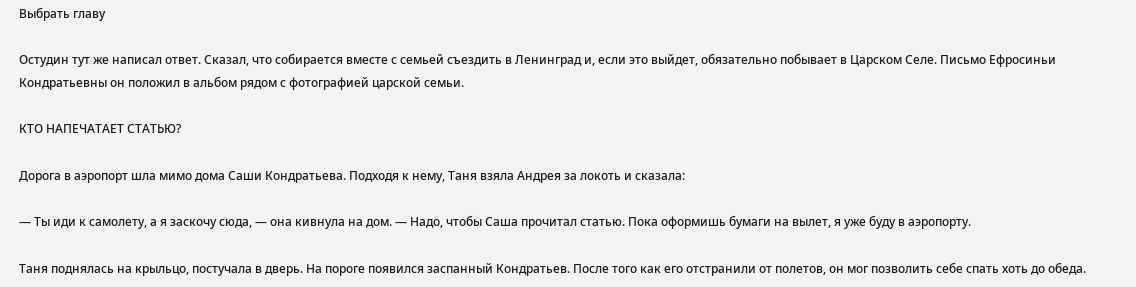Выбрать главу

Остудин тут же написал ответ. Сказал, что собирается вместе с семьей съездить в Ленинград и, если это выйдет, обязательно побывает в Царском Селе. Письмо Ефросиньи Кондратьевны он положил в альбом рядом с фотографией царской семьи.

КТО НАПЕЧАТАЕТ СТАТЬЮ?

Дорога в аэропорт шла мимо дома Саши Кондратьева. Подходя к нему, Таня взяла Андрея за локоть и сказала:

— Ты иди к самолету, а я заскочу сюда, — она кивнула на дом. — Надо, чтобы Саша прочитал статью. Пока оформишь бумаги на вылет, я уже буду в аэропорту.

Таня поднялась на крыльцо, постучала в дверь. На пороге появился заспанный Кондратьев. После того как его отстранили от полетов, он мог позволить себе спать хоть до обеда.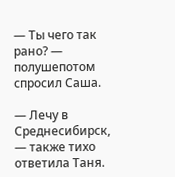— Ты чего так рано? — полушепотом спросил Саша.

— Лечу в Среднесибирск, — также тихо ответила Таня.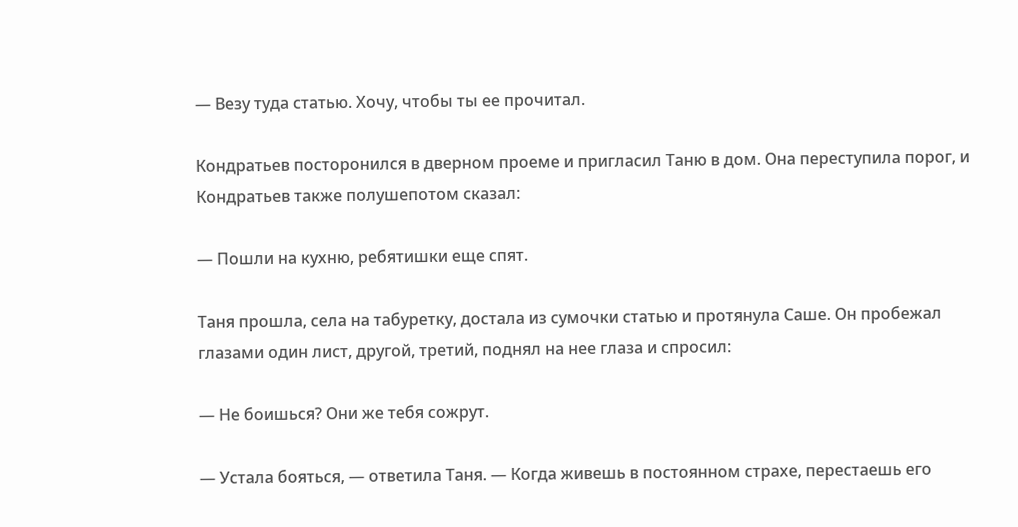— Везу туда статью. Хочу, чтобы ты ее прочитал.

Кондратьев посторонился в дверном проеме и пригласил Таню в дом. Она переступила порог, и Кондратьев также полушепотом сказал:

— Пошли на кухню, ребятишки еще спят.

Таня прошла, села на табуретку, достала из сумочки статью и протянула Саше. Он пробежал глазами один лист, другой, третий, поднял на нее глаза и спросил:

— Не боишься? Они же тебя сожрут.

— Устала бояться, — ответила Таня. — Когда живешь в постоянном страхе, перестаешь его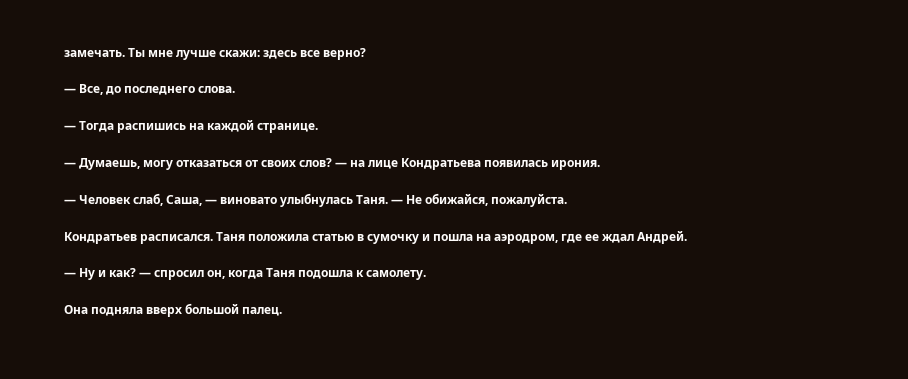замечать. Ты мне лучше скажи: здесь все верно?

— Все, до последнего слова.

— Тогда распишись на каждой странице.

— Думаешь, могу отказаться от своих слов? — на лице Кондратьева появилась ирония.

— Человек слаб, Саша, — виновато улыбнулась Таня. — Не обижайся, пожалуйста.

Кондратьев расписался. Таня положила статью в сумочку и пошла на аэродром, где ее ждал Андрей.

— Ну и как? — спросил он, когда Таня подошла к самолету.

Она подняла вверх большой палец.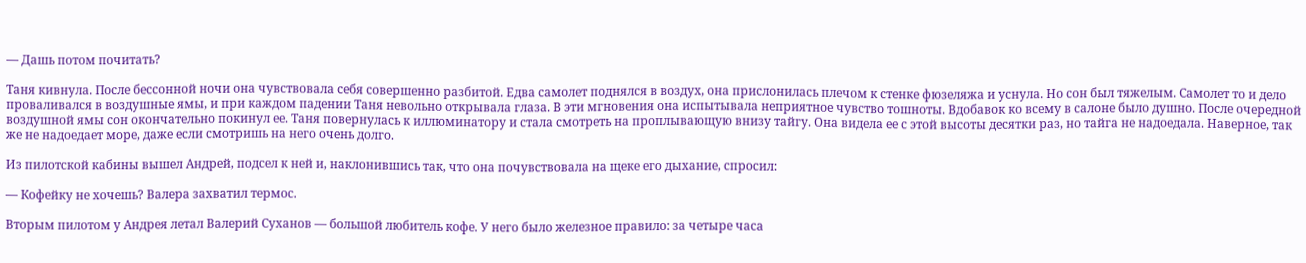— Дашь потом почитать?

Таня кивнула. После бессонной ночи она чувствовала себя совершенно разбитой. Едва самолет поднялся в воздух, она прислонилась плечом к стенке фюзеляжа и уснула. Но сон был тяжелым. Самолет то и дело проваливался в воздушные ямы, и при каждом падении Таня невольно открывала глаза. В эти мгновения она испытывала неприятное чувство тошноты. Вдобавок ко всему в салоне было душно. После очередной воздушной ямы сон окончательно покинул ее. Таня повернулась к иллюминатору и стала смотреть на проплывающую внизу тайгу. Она видела ее с этой высоты десятки раз, но тайга не надоедала. Наверное, так же не надоедает море, даже если смотришь на него очень долго.

Из пилотской кабины вышел Андрей, подсел к ней и, наклонившись так, что она почувствовала на щеке его дыхание, спросил:

— Кофейку не хочешь? Валера захватил термос.

Вторым пилотом у Андрея летал Валерий Суханов — большой любитель кофе. У него было железное правило: за четыре часа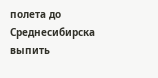полета до Среднесибирска выпить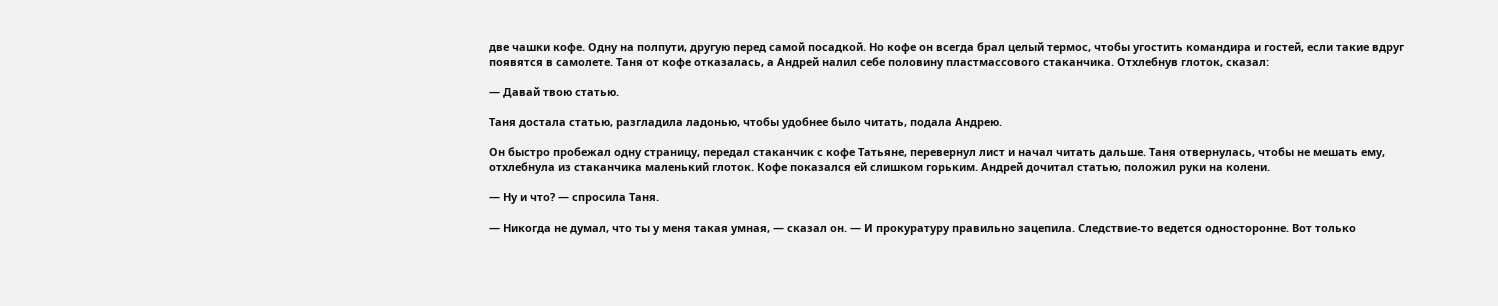две чашки кофе. Одну на полпути, другую перед самой посадкой. Но кофе он всегда брал целый термос, чтобы угостить командира и гостей, если такие вдруг появятся в самолете. Таня от кофе отказалась, а Андрей налил себе половину пластмассового стаканчика. Отхлебнув глоток, сказал:

— Давай твою статью.

Таня достала статью, разгладила ладонью, чтобы удобнее было читать, подала Андрею.

Он быстро пробежал одну страницу, передал стаканчик с кофе Татьяне, перевернул лист и начал читать дальше. Таня отвернулась, чтобы не мешать ему, отхлебнула из стаканчика маленький глоток. Кофе показался ей слишком горьким. Андрей дочитал статью, положил руки на колени.

— Ну и что? — спросила Таня.

— Никогда не думал, что ты у меня такая умная, — сказал он. — И прокуратуру правильно зацепила. Следствие-то ведется односторонне. Вот только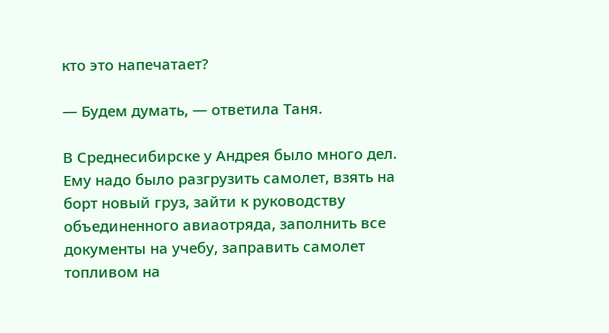кто это напечатает?

— Будем думать, — ответила Таня.

В Среднесибирске у Андрея было много дел. Ему надо было разгрузить самолет, взять на борт новый груз, зайти к руководству объединенного авиаотряда, заполнить все документы на учебу, заправить самолет топливом на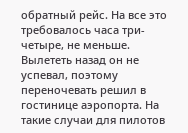обратный рейс. На все это требовалось часа три-четыре, не меньше. Вылететь назад он не успевал, поэтому переночевать решил в гостинице аэропорта. На такие случаи для пилотов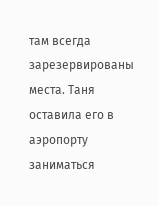там всегда зарезервированы места. Таня оставила его в аэропорту заниматься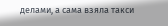делами, а сама взяла такси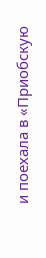и поехала в «Приобскую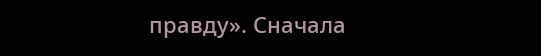правду». Сначала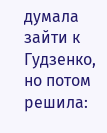думала зайти к Гудзенко, но потом решила: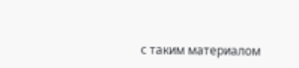с таким материалом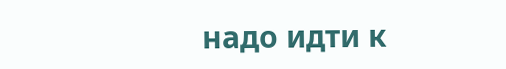надо идти к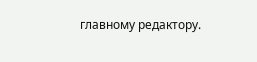главному редактору.